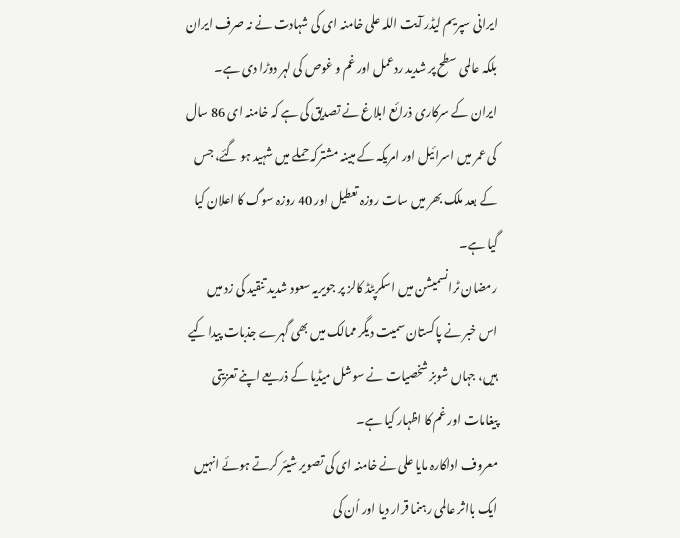ایرانی سپریم لیڈر آیت اللہ علی خامنہ ای کی شہادت نے نہ صرف ایران بلکہ عالمی سطح پر شدید ردعمل اور غم و غوص کی لہر دوڑا دی ہے۔
ایران کے سرکاری ذرائع ابلاغ نے تصدیق کی ہے کہ خامنہ ای 86 سال کی عمر میں اسرائیل اور امریکہ کے مبینہ مشترکہ حملے میں شہید ہو گئے، جس کے بعد ملک بھر میں سات روزہ تعطیل اور 40 روزہ سوگ کا اعلان کیا گیا ہے۔
رمضان ٹرانسمیشن میں اسکرپٹڈ کالز پر جویریہ سعود شدید تنقید کی زد میں
اس خبر نے پاکستان سمیت دیگر ممالک میں بھی گہرے جذبات پیدا کیے ہیں، جہاں شوبز شخصیات نے سوشل میڈیا کے ذریعے اپنے تعزیتی پیغامات اور غم کا اظہار کیا ہے۔
معروف اداکارہ مایا علی نے خامنہ ای کی تصویر شیئر کرتے ہوئے انہیں ایک بااثر عالمی رہنما قرار دیا اور اُن کی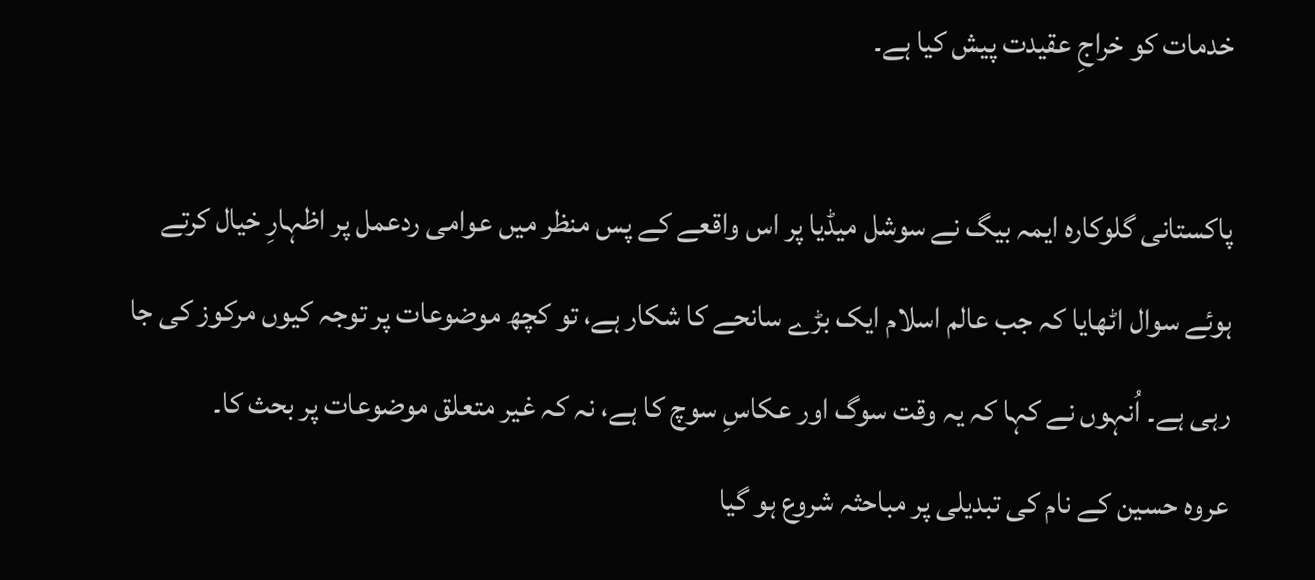خدمات کو خراجِ عقیدت پیش کیا ہے۔

پاکستانی گلوکارہ ایمہ بیگ نے سوشل میڈیا پر اس واقعے کے پس منظر میں عوامی ردعمل پر اظہارِ خیال کرتے ہوئے سوال اٹھایا کہ جب عالم اسلام ایک بڑے سانحے کا شکار ہے، تو کچھ موضوعات پر توجہ کیوں مرکوز کی جا رہی ہے۔ اُنہوں نے کہا کہ یہ وقت سوگ اور عکاسِ سوچ کا ہے، نہ کہ غیر متعلق موضوعات پر بحث کا۔
عروہ حسین کے نام کی تبدیلی پر مباحثہ شروع ہو گیا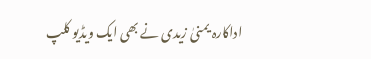اداکارہ یمنیٰ زیدی نے بھی ایک ویڈیو کلپ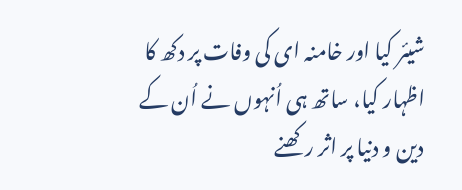شیئر کیا اور خامنہ ای کی وفات پر دکھ کا اظہار کیا، ساتھ ہی اُنہوں نے اُن کے دین و دنیا پر اثر رکھنے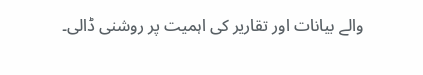والے بیانات اور تقاریر کی اہمیت پر روشنی ڈالی۔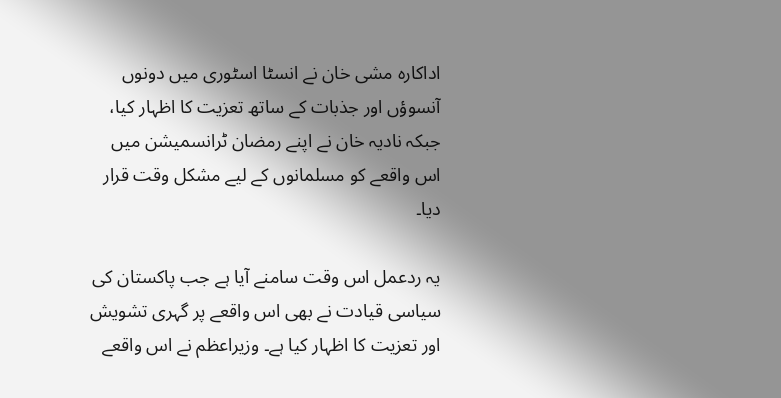اداکارہ مشی خان نے انسٹا اسٹوری میں دونوں آنسوؤں اور جذبات کے ساتھ تعزیت کا اظہار کیا، جبکہ نادیہ خان نے اپنے رمضان ٹرانسمیشن میں اس واقعے کو مسلمانوں کے لیے مشکل وقت قرار دیا۔

یہ ردعمل اس وقت سامنے آیا ہے جب پاکستان کی سیاسی قیادت نے بھی اس واقعے پر گہری تشویش اور تعزیت کا اظہار کیا ہے۔ وزیراعظم نے اس واقعے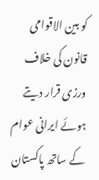کو بین الاقوامی قانون کی خلاف ورزی قرار دیتے ہوئے ایرانی عوام کے ساتھ پاکستان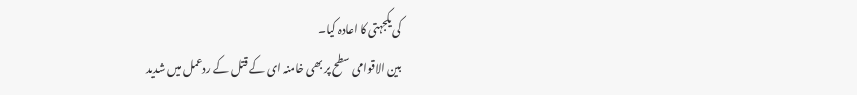کی یکجہتی کا اعادہ کیا۔
بین الاقوامی سطح پر بھی خامنہ ای کے قتل کے ردعمل میں شدید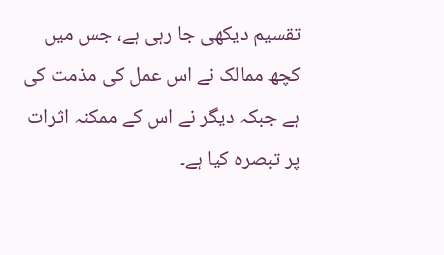تقسیم دیکھی جا رہی ہے، جس میں کچھ ممالک نے اس عمل کی مذمت کی ہے جبکہ دیگر نے اس کے ممکنہ اثرات پر تبصرہ کیا ہے۔